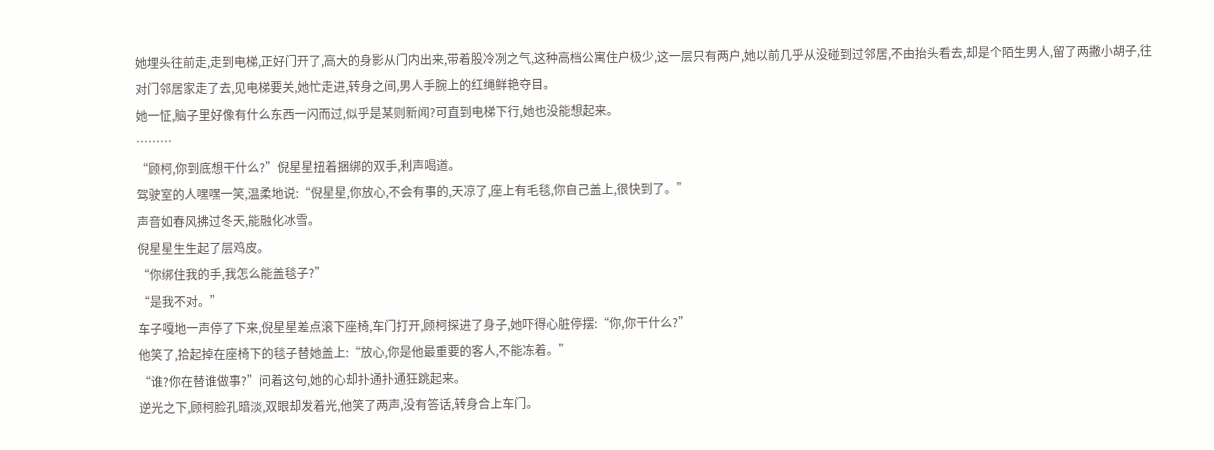她埋头往前走,走到电梯,正好门开了,高大的身影从门内出来,带着股冷冽之气,这种高档公寓住户极少,这一层只有两户,她以前几乎从没碰到过邻居,不由抬头看去,却是个陌生男人,留了两撇小胡子,往对门邻居家走了去,见电梯要关,她忙走进,转身之间,男人手腕上的红绳鲜艳夺目。
她一怔,脑子里好像有什么东西一闪而过,似乎是某则新闻?可直到电梯下行,她也没能想起来。
………
“顾柯,你到底想干什么?”倪星星扭着捆绑的双手,利声喝道。
驾驶室的人嘿嘿一笑,温柔地说:“倪星星,你放心,不会有事的,天凉了,座上有毛毯,你自己盖上,很快到了。”
声音如春风拂过冬天,能融化冰雪。
倪星星生生起了层鸡皮。
“你绑住我的手,我怎么能盖毯子?”
“是我不对。”
车子嘎地一声停了下来,倪星星差点滚下座椅,车门打开,顾柯探进了身子,她吓得心脏停摆:“你,你干什么?”
他笑了,拾起掉在座椅下的毯子替她盖上:“放心,你是他最重要的客人,不能冻着。”
“谁?你在替谁做事?”问着这句,她的心却扑通扑通狂跳起来。
逆光之下,顾柯脸孔暗淡,双眼却发着光,他笑了两声,没有答话,转身合上车门。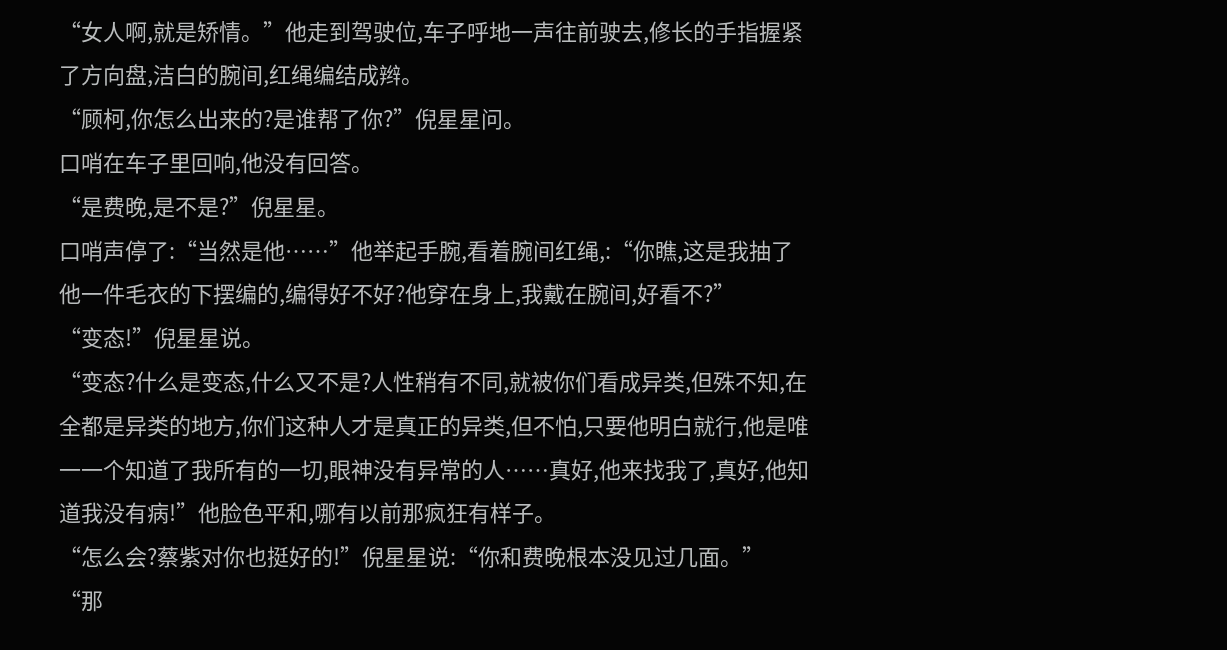“女人啊,就是矫情。”他走到驾驶位,车子呼地一声往前驶去,修长的手指握紧了方向盘,洁白的腕间,红绳编结成辫。
“顾柯,你怎么出来的?是谁帮了你?”倪星星问。
口哨在车子里回响,他没有回答。
“是费晚,是不是?”倪星星。
口哨声停了:“当然是他……”他举起手腕,看着腕间红绳,:“你瞧,这是我抽了他一件毛衣的下摆编的,编得好不好?他穿在身上,我戴在腕间,好看不?”
“变态!”倪星星说。
“变态?什么是变态,什么又不是?人性稍有不同,就被你们看成异类,但殊不知,在全都是异类的地方,你们这种人才是真正的异类,但不怕,只要他明白就行,他是唯一一个知道了我所有的一切,眼神没有异常的人……真好,他来找我了,真好,他知道我没有病!”他脸色平和,哪有以前那疯狂有样子。
“怎么会?蔡紫对你也挺好的!”倪星星说:“你和费晚根本没见过几面。”
“那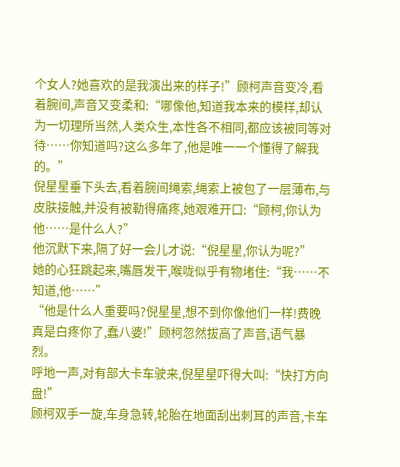个女人?她喜欢的是我演出来的样子!”顾柯声音变冷,看着腕间,声音又变柔和:“哪像他,知道我本来的模样,却认为一切理所当然,人类众生,本性各不相同,都应该被同等对待……你知道吗?这么多年了,他是唯一一个懂得了解我的。”
倪星星垂下头去,看着腕间绳索,绳索上被包了一层薄布,与皮肤接触,并没有被勒得痛疼,她艰难开口:“顾柯,你认为他……是什么人?”
他沉默下来,隔了好一会儿才说:“倪星星,你认为呢?”
她的心狂跳起来,嘴唇发干,喉咙似乎有物堵住:“我……不知道,他……”
“他是什么人重要吗?倪星星,想不到你像他们一样!费晚真是白疼你了,蠢八婆!”顾柯忽然拔高了声音,语气暴烈。
呼地一声,对有部大卡车驶来,倪星星吓得大叫:“快打方向盘!”
顾柯双手一旋,车身急转,轮胎在地面刮出刺耳的声音,卡车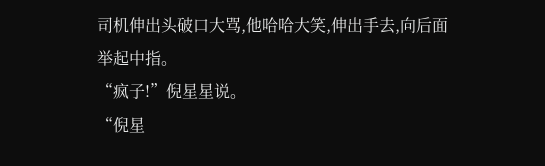司机伸出头破口大骂,他哈哈大笑,伸出手去,向后面举起中指。
“疯子!”倪星星说。
“倪星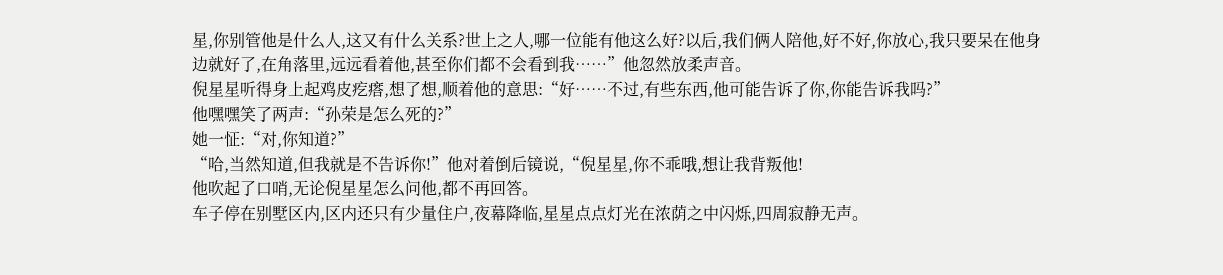星,你别管他是什么人,这又有什么关系?世上之人,哪一位能有他这么好?以后,我们俩人陪他,好不好,你放心,我只要呆在他身边就好了,在角落里,远远看着他,甚至你们都不会看到我……”他忽然放柔声音。
倪星星听得身上起鸡皮疙瘩,想了想,顺着他的意思:“好……不过,有些东西,他可能告诉了你,你能告诉我吗?”
他嘿嘿笑了两声:“孙荣是怎么死的?”
她一怔:“对,你知道?”
“哈,当然知道,但我就是不告诉你!”他对着倒后镜说,“倪星星,你不乖哦,想让我背叛他!
他吹起了口哨,无论倪星星怎么问他,都不再回答。
车子停在别墅区内,区内还只有少量住户,夜幕降临,星星点点灯光在浓荫之中闪烁,四周寂静无声。